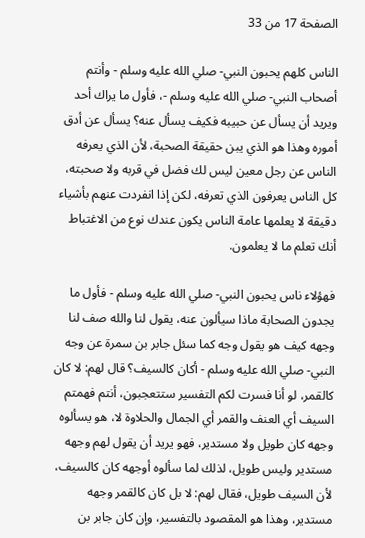الصفحة 17 من 33

الناس كلهم يحبون النبي- صلي الله عليه وسلم - وأنتم أصحاب النبي- صلي الله عليه وسلم -، فأول ما يراك أحد ويريد أن يسأل عن حبيبه فكيف يسأل عنه؟ يسأل عن أدق أموره وهذا هو الذي يبن حقيقة الصحبة، لأن الذي يعرفه الناس عن رجل معين ليس لك فضل في قربه ولا صحبته، كل الناس يعرفون الذي تعرفه، لكن إذا انفردت عنهم بأشياء دقيقة لا يعلمها عامة الناس يكون عندك نوع من الاغتباط أنك تعلم ما لا يعلمون.

فهؤلاء ناس يحبون النبي- صلي الله عليه وسلم - فأول ما يجدون الصحابة ماذا سيألون عنه، يقول لنا والله صف لنا وجهه كيف هو يقول وجه كما سئل جابر بن سمرة عن وجه النبي- صلي الله عليه وسلم - أكان كالسيف؟ قال لهم: لا كان كالقمر، لو أنا فسرت لكم التفسير ستتعجبون، أنتم فهمتم السيف أي العنف والقمر أي الجمال والحلاوة لا، هو يسألوه وجهه كان طويل ولا مستدير، فهو يريد أن يقول لهم وجهه مستدير وليس طويل، لذلك لما سألوه أوجهه كان كالسيف، لأن السيف طويل، فقال لهم: لا بل كان كالقمر وجهه مستدير، وهذا هو المقصود بالتفسير، وإن كان جابر بن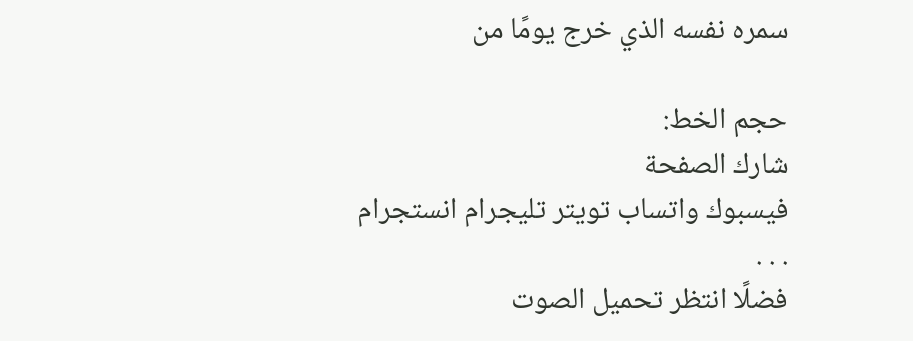سمره نفسه الذي خرج يومًا من

حجم الخط:
شارك الصفحة
فيسبوك واتساب تويتر تليجرام انستجرام
. . .
فضلًا انتظر تحميل الصوت